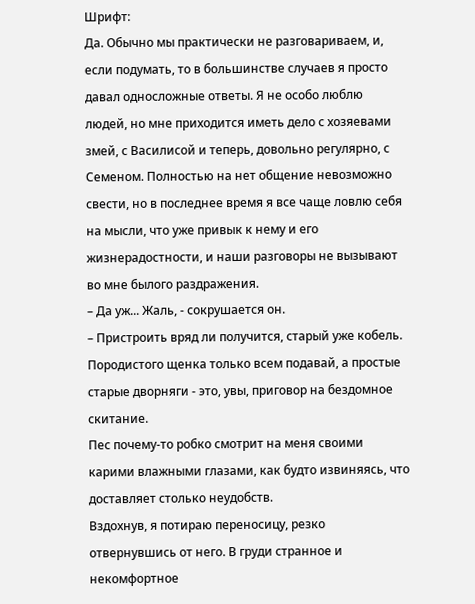Шрифт:
Да. Обычно мы практически не разговариваем, и, если подумать, то в большинстве случаев я просто давал односложные ответы. Я не особо люблю людей, но мне приходится иметь дело с хозяевами змей, с Василисой и теперь, довольно регулярно, с Семеном. Полностью на нет общение невозможно свести, но в последнее время я все чаще ловлю себя на мысли, что уже привык к нему и его жизнерадостности, и наши разговоры не вызывают во мне былого раздражения.
– Да уж... Жаль, - сокрушается он.
– Пристроить вряд ли получится, старый уже кобель. Породистого щенка только всем подавай, а простые старые дворняги - это, увы, приговор на бездомное скитание.
Пес почему-то робко смотрит на меня своими карими влажными глазами, как будто извиняясь, что доставляет столько неудобств.
Вздохнув, я потираю переносицу, резко отвернувшись от него. В груди странное и некомфортное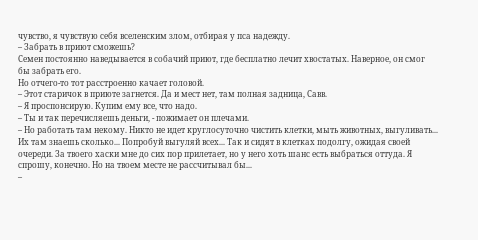чувство, я чувствую себя вселенским злом, отбирая у пса надежду.
– Забрать в приют сможешь?
Семен постоянно наведывается в собачий приют, где бесплатно лечит хвостатых. Наверное, он смог бы забрать его.
Но отчего-то тот расстроенно качает головой.
– Этот старичок в приюте загнется. Да и мест нет, там полная задница, Савв.
– Я проспонсирую. Купим ему все, что надо.
– Ты и так перечисляешь деньги, - пожимает он плечами.
– Но работать там некому. Никто не идет круглосуточно чистить клетки, мыть животных, выгуливать... Их там знаешь сколько... Попробуй выгуляй всех... Так и сидят в клетках подолгу, ожидая своей очереди. За твоего хаски мне до сих пор прилетает, но у него хоть шанс есть выбраться оттуда. Я спрошу, конечно. Но на твоем месте не рассчитывал бы...
–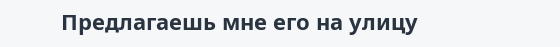Предлагаешь мне его на улицу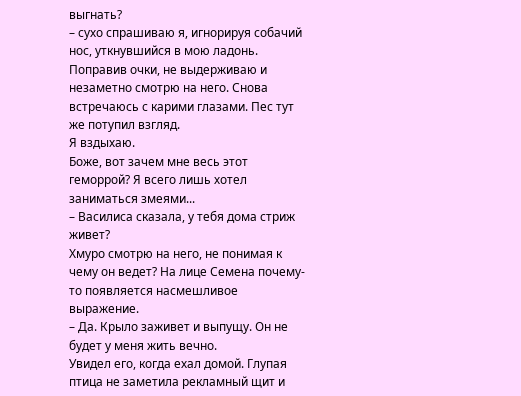выгнать?
– сухо спрашиваю я, игнорируя собачий нос, уткнувшийся в мою ладонь.
Поправив очки, не выдерживаю и незаметно смотрю на него. Снова встречаюсь с карими глазами. Пес тут же потупил взгляд.
Я вздыхаю.
Боже, вот зачем мне весь этот геморрой? Я всего лишь хотел заниматься змеями...
– Василиса сказала, у тебя дома стриж живет?
Хмуро смотрю на него, не понимая к чему он ведет? На лице Семена почему-то появляется насмешливое выражение.
– Да. Крыло заживет и выпущу. Он не будет у меня жить вечно.
Увидел его, когда ехал домой. Глупая птица не заметила рекламный щит и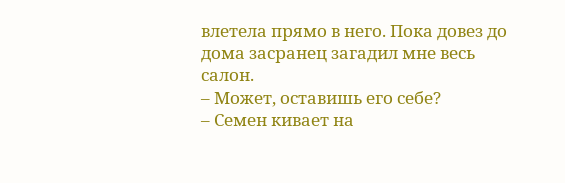влетела прямо в него. Пока довез до дома засранец загадил мне весь салон.
– Может, оставишь его себе?
– Семен кивает на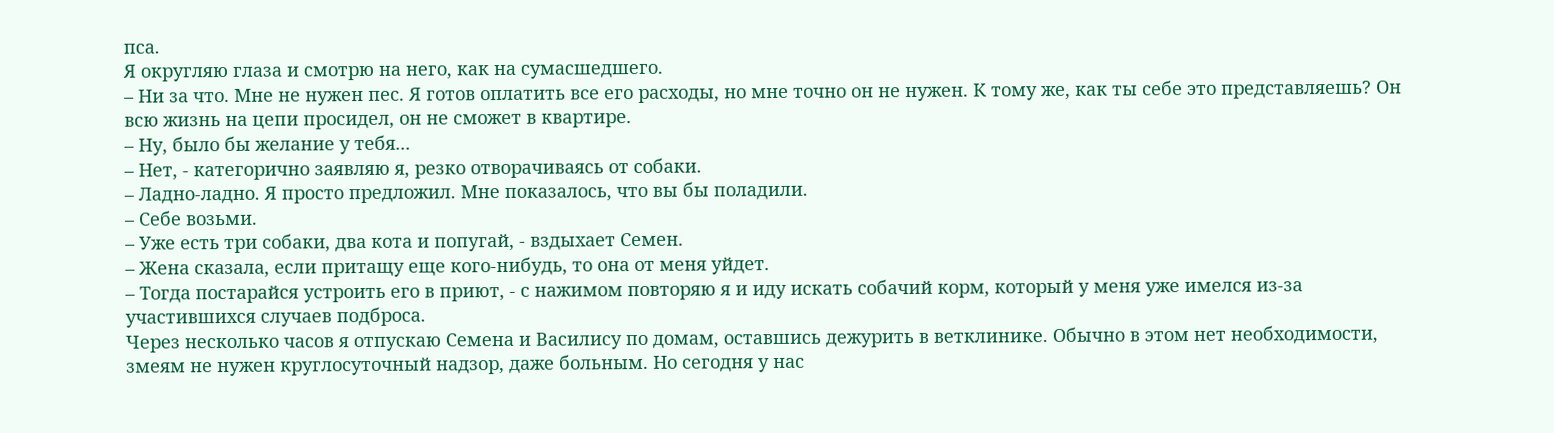пса.
Я округляю глаза и смотрю на него, как на сумасшедшего.
– Ни за что. Мне не нужен пес. Я готов оплатить все его расходы, но мне точно он не нужен. К тому же, как ты себе это представляешь? Он всю жизнь на цепи просидел, он не сможет в квартире.
– Ну, было бы желание у тебя...
– Нет, - категорично заявляю я, резко отворачиваясь от собаки.
– Ладно-ладно. Я просто предложил. Мне показалось, что вы бы поладили.
– Себе возьми.
– Уже есть три собаки, два кота и попугай, - вздыхает Семен.
– Жена сказала, если притащу еще кого-нибудь, то она от меня уйдет.
– Тогда постарайся устроить его в приют, - с нажимом повторяю я и иду искать собачий корм, который у меня уже имелся из-за участившихся случаев подброса.
Через несколько часов я отпускаю Семена и Василису по домам, оставшись дежурить в ветклинике. Обычно в этом нет необходимости, змеям не нужен круглосуточный надзор, даже больным. Но сегодня у нас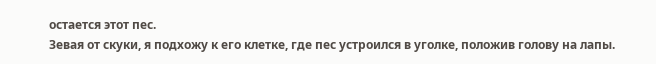остается этот пес.
Зевая от скуки, я подхожу к его клетке, где пес устроился в уголке, положив голову на лапы.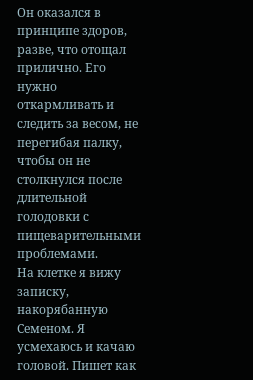Он оказался в принципе здоров, разве, что отощал прилично. Его нужно откармливать и следить за весом, не перегибая палку, чтобы он не столкнулся после длительной голодовки с пищеварительными проблемами.
На клетке я вижу записку, накорябанную Семеном. Я усмехаюсь и качаю головой. Пишет как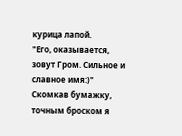курица лапой.
"Его, оказывается, зовут Гром. Сильное и славное имя:)"
Скомкав бумажку, точным броском я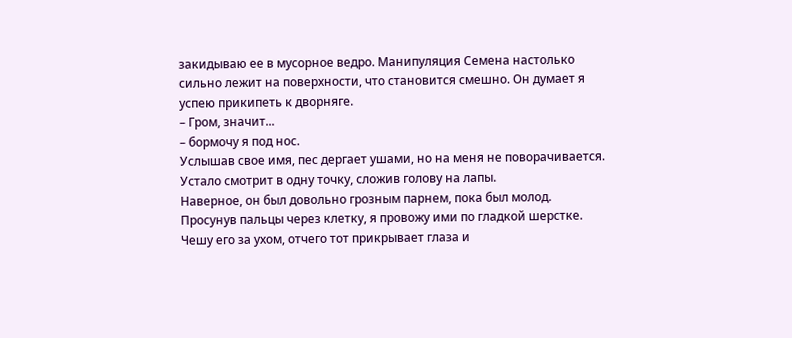закидываю ее в мусорное ведро. Манипуляция Семена настолько сильно лежит на поверхности, что становится смешно. Он думает я успею прикипеть к дворняге.
– Гром, значит...
– бормочу я под нос.
Услышав свое имя, пес дергает ушами, но на меня не поворачивается. Устало смотрит в одну точку, сложив голову на лапы.
Наверное, он был довольно грозным парнем, пока был молод.
Просунув пальцы через клетку, я провожу ими по гладкой шерстке. Чешу его за ухом, отчего тот прикрывает глаза и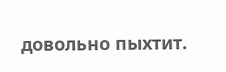довольно пыхтит.